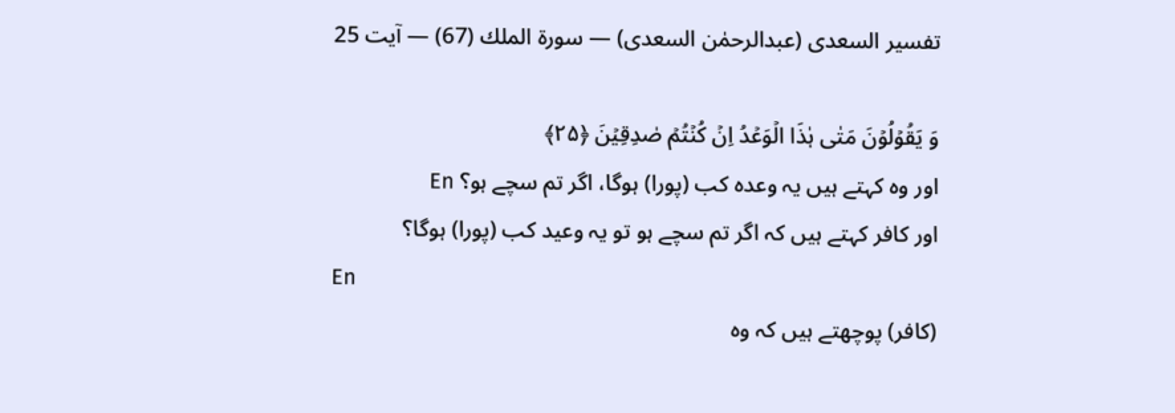تفسیر السعدی (عبدالرحمٰن السعدی) — سورۃ الملك (67) — آیت 25

وَ یَقُوۡلُوۡنَ مَتٰی ہٰذَا الۡوَعۡدُ اِنۡ کُنۡتُمۡ صٰدِقِیۡنَ ﴿۲۵﴾
اور وہ کہتے ہیں یہ وعدہ کب (پورا) ہوگا، اگر تم سچے ہو؟ En
اور کافر کہتے ہیں کہ اگر تم سچے ہو تو یہ وعید کب (پورا) ہوگا؟
En
(کافر) پوچھتے ہیں کہ وه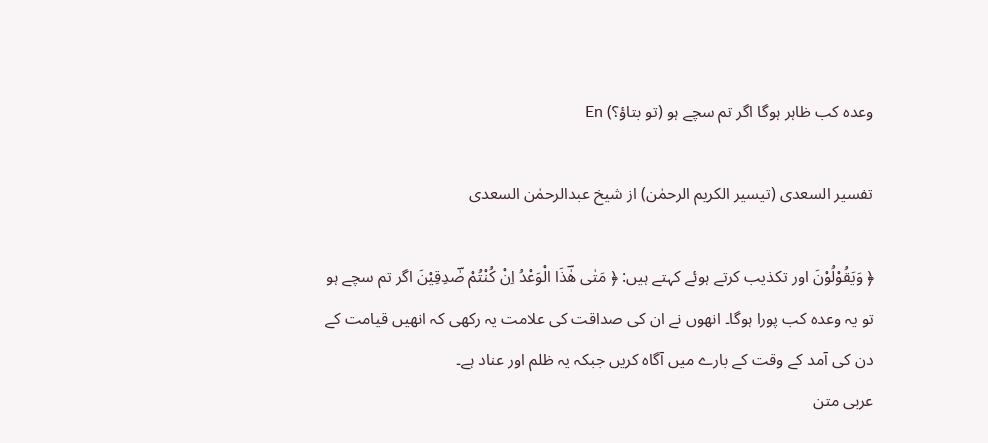وعده کب ظاہر ہوگا اگر تم سچے ہو (تو بتاؤ؟) En

تفسیر السعدی (تیسیر الکریم الرحمٰن) از شیخ عبدالرحمٰن السعدی

﴿ وَیَقُوْلُوْنَ اور تکذیب کرتے ہوئے کہتے ہیں: ﴿ مَتٰى هٰؔذَا الْوَعْدُ اِنْ كُنْتُمْ صٰؔدِقِیْنَ اگر تم سچے ہو تو یہ وعدہ کب پورا ہوگا۔ انھوں نے ان کی صداقت کی علامت یہ رکھی کہ انھیں قیامت کے دن کی آمد کے وقت کے بارے میں آگاہ کریں جبکہ یہ ظلم اور عناد ہے۔
عربی متن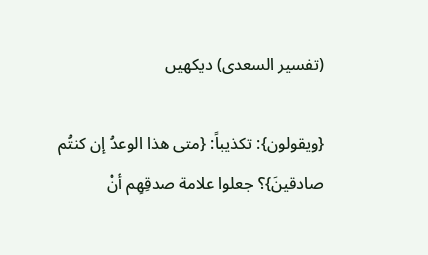(تفسیر السعدی) دیکھیں

{ويقولون}: تكذيباً: {متى هذا الوعدُ إن كنتُم صادقينَ}؟ جعلوا علامة صدقِهِم أنْ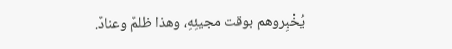يُخْبِروهم بوقت مجيئِهِ، وهذا ظلمٌ وعنادٌ.